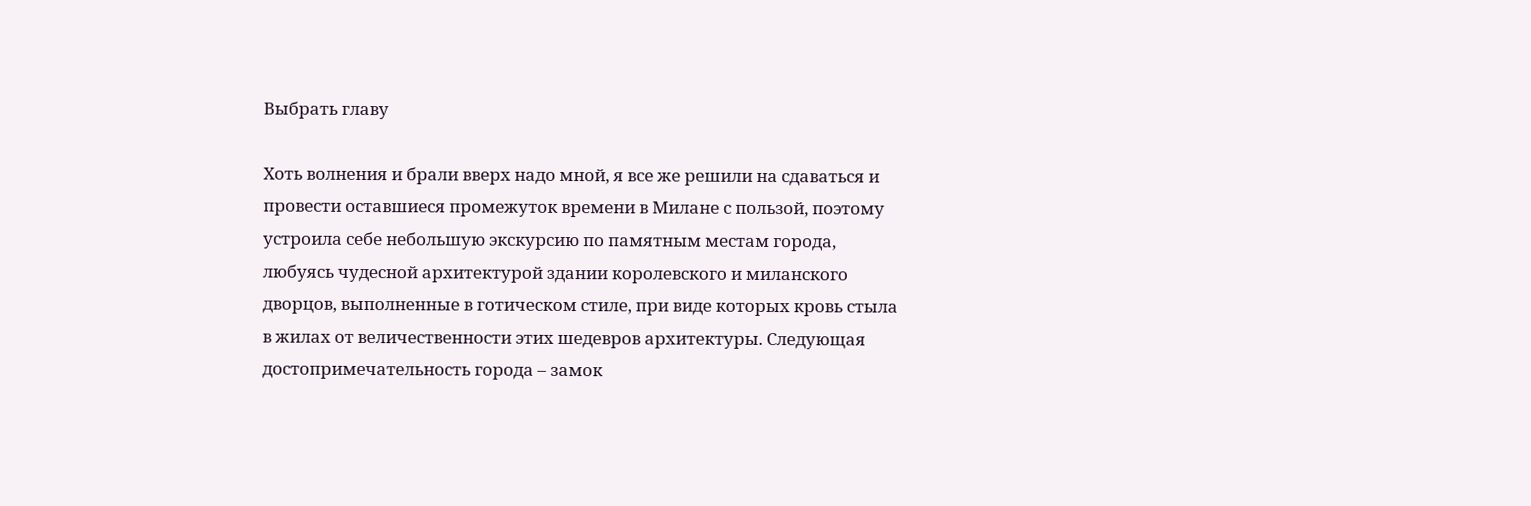Выбрать главу

Хоть волнения и брали вверх надо мной, я все же решили на сдаваться и провести оставшиеся промежуток времени в Милане с пользой, поэтому устроила себе небольшую экскурсию по памятным местам города, любуясь чудесной архитектурой здании королевского и миланского дворцов, выполненные в готическом стиле, при виде которых кровь стыла в жилах от величественности этих шедевров архитектуры. Следующая достопримечательность города – замок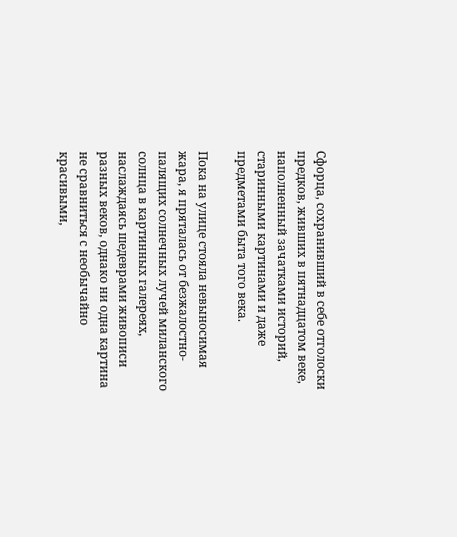Сфорца, сохранивший в себе отголоски предков, живших в пятнадцатом веке, наполненный зачатками историй, старинными картинами и даже предметами быта того века.

Пока на улице стояла невыносимая жара, я пряталась от безжалостно-палящих солнечных лучей миланского солнца в картинных галереях, наслаждаясь шедеврами живописи разных веков, однако ни одна картина не сравниться с необычайно красивыми,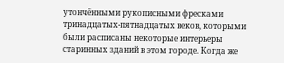утончёнными рукописными фресками тринадцатых-пятнадцатых веков, которыми были расписаны некоторые интерьеры старинных зданий в этом городе. Когда же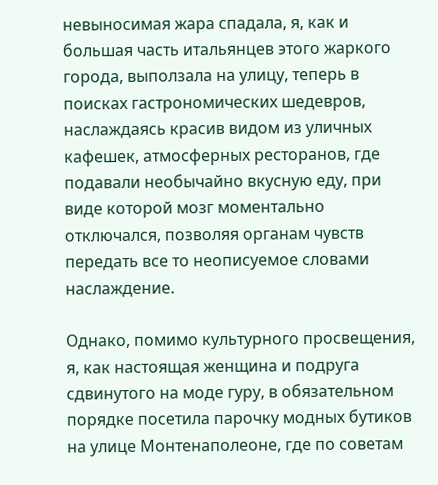невыносимая жара спадала, я, как и большая часть итальянцев этого жаркого города, выползала на улицу, теперь в поисках гастрономических шедевров, наслаждаясь красив видом из уличных кафешек, атмосферных ресторанов, где подавали необычайно вкусную еду, при виде которой мозг моментально отключался, позволяя органам чувств передать все то неописуемое словами наслаждение.

Однако, помимо культурного просвещения, я, как настоящая женщина и подруга сдвинутого на моде гуру, в обязательном порядке посетила парочку модных бутиков на улице Монтенаполеоне, где по советам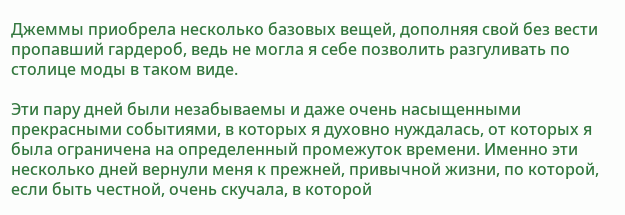Джеммы приобрела несколько базовых вещей, дополняя свой без вести пропавший гардероб, ведь не могла я себе позволить разгуливать по столице моды в таком виде.

Эти пару дней были незабываемы и даже очень насыщенными прекрасными событиями, в которых я духовно нуждалась, от которых я была ограничена на определенный промежуток времени. Именно эти несколько дней вернули меня к прежней, привычной жизни, по которой, если быть честной, очень скучала, в которой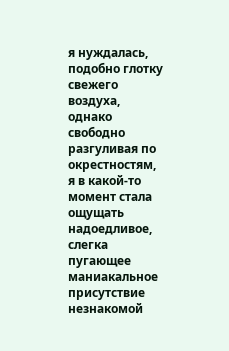я нуждалась, подобно глотку свежего воздуха, однако свободно разгуливая по окрестностям, я в какой-то момент стала ощущать надоедливое, слегка пугающее маниакальное присутствие незнакомой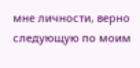мне личности, верно следующую по моим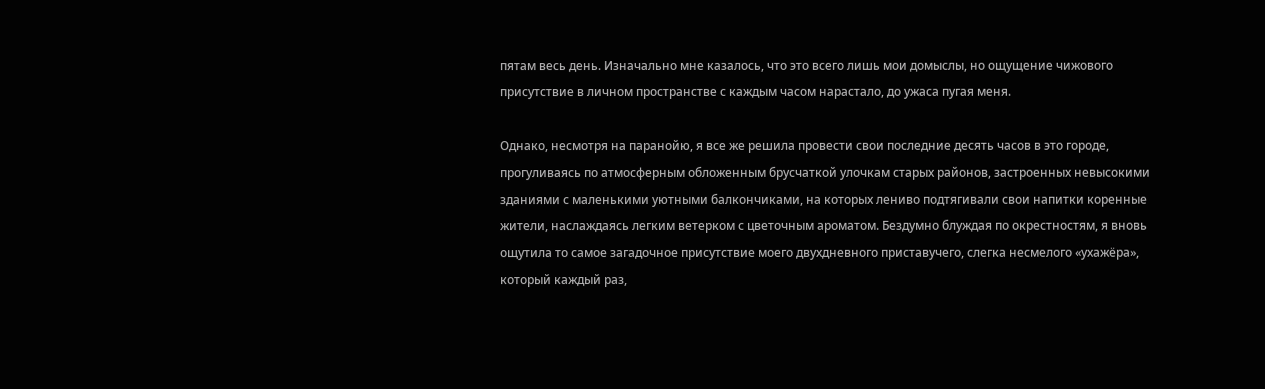пятам весь день. Изначально мне казалось, что это всего лишь мои домыслы, но ощущение чижового присутствие в личном пространстве с каждым часом нарастало, до ужаса пугая меня.

Однако, несмотря на паранойю, я все же решила провести свои последние десять часов в это городе, прогуливаясь по атмосферным обложенным брусчаткой улочкам старых районов, застроенных невысокими зданиями с маленькими уютными балкончиками, на которых лениво подтягивали свои напитки коренные жители, наслаждаясь легким ветерком с цветочным ароматом. Бездумно блуждая по окрестностям, я вновь ощутила то самое загадочное присутствие моего двухдневного приставучего, слегка несмелого «ухажёра», который каждый раз,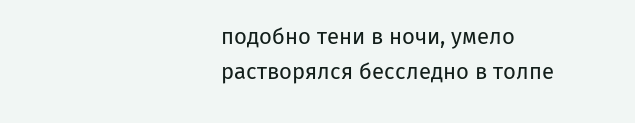подобно тени в ночи, умело растворялся бесследно в толпе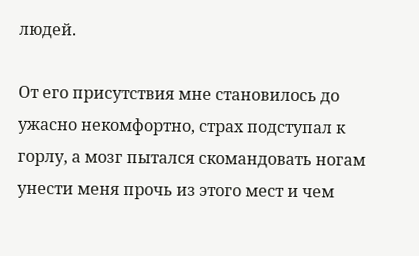людей.

От его присутствия мне становилось до ужасно некомфортно, страх подступал к горлу, а мозг пытался скомандовать ногам унести меня прочь из этого мест и чем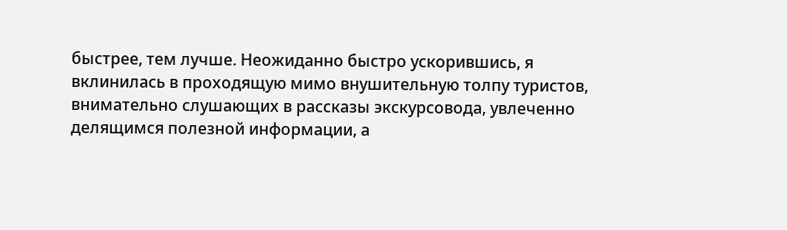быстрее, тем лучше. Неожиданно быстро ускорившись, я вклинилась в проходящую мимо внушительную толпу туристов, внимательно слушающих в рассказы экскурсовода, увлеченно делящимся полезной информации, а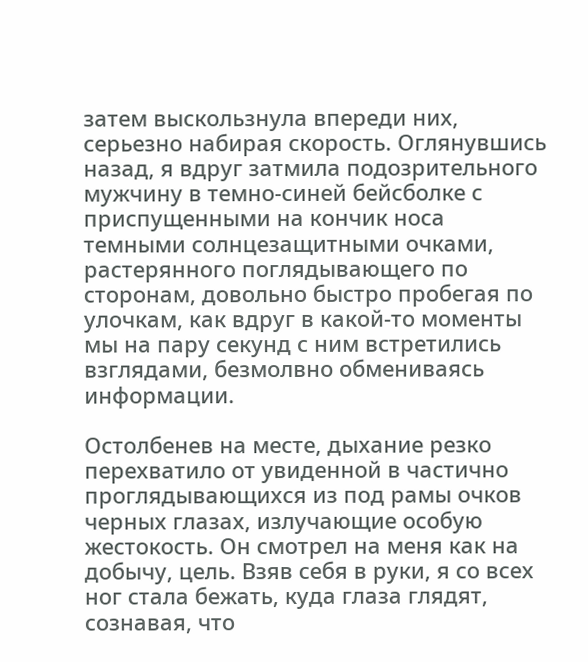затем выскользнула впереди них, серьезно набирая скорость. Оглянувшись назад, я вдруг затмила подозрительного мужчину в темно-синей бейсболке с приспущенными на кончик носа темными солнцезащитными очками, растерянного поглядывающего по сторонам, довольно быстро пробегая по улочкам, как вдруг в какой-то моменты мы на пару секунд с ним встретились взглядами, безмолвно обмениваясь информации.

Остолбенев на месте, дыхание резко перехватило от увиденной в частично проглядывающихся из под рамы очков черных глазах, излучающие особую жестокость. Он смотрел на меня как на добычу, цель. Взяв себя в руки, я со всех ног стала бежать, куда глаза глядят, сознавая, что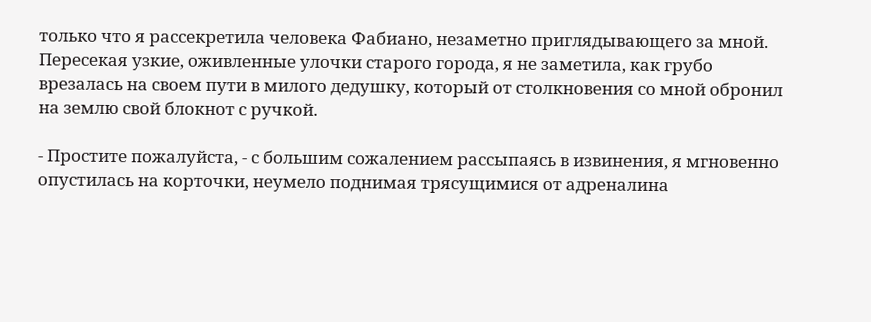только что я рассекретила человека Фабиано, незаметно приглядывающего за мной. Пересекая узкие, оживленные улочки старого города, я не заметила, как грубо врезалась на своем пути в милого дедушку, который от столкновения со мной обронил на землю свой блокнот с ручкой.

- Простите пожалуйста, - с большим сожалением рассыпаясь в извинения, я мгновенно опустилась на корточки, неумело поднимая трясущимися от адреналина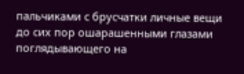пальчиками с брусчатки личные вещи до сих пор ошарашенными глазами поглядывающего на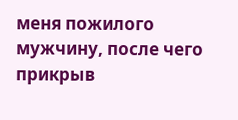меня пожилого мужчину, после чего прикрыв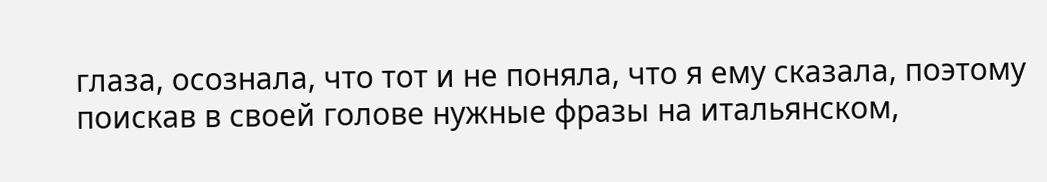глаза, осознала, что тот и не поняла, что я ему сказала, поэтому поискав в своей голове нужные фразы на итальянском,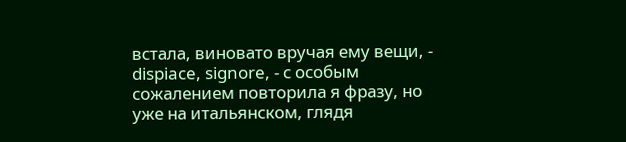встала, виновато вручая ему вещи, - dispiace, signore, - с особым сожалением повторила я фразу, но уже на итальянском, глядя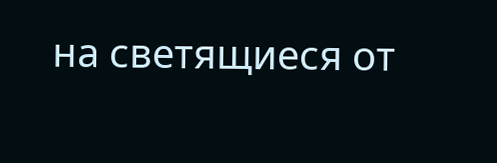на светящиеся от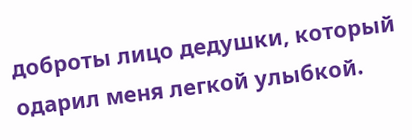доброты лицо дедушки, который одарил меня легкой улыбкой.